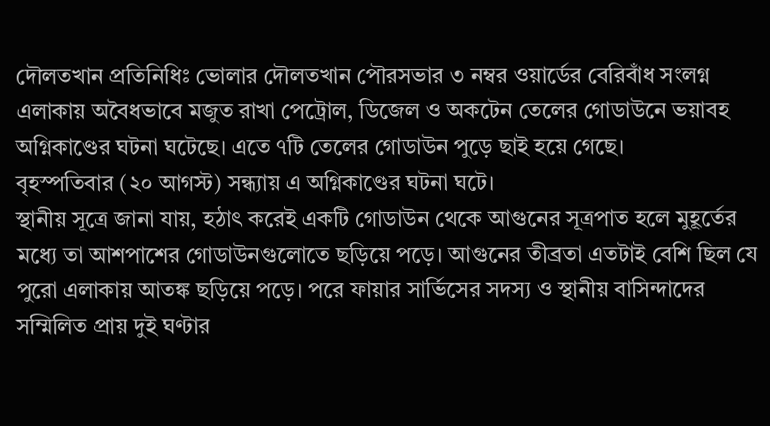দৌলতখান প্রতিনিধিঃ ভোলার দৌলতখান পৌরসভার ৩ নম্বর ওয়ার্ডের বেরিবাঁধ সংলগ্ন এলাকায় অবৈধভাবে মজুত রাখা পেট্রোল, ডিজেল ও অকটেন তেলের গোডাউনে ভয়াবহ অগ্নিকাণ্ডের ঘটনা ঘটেছে। এতে ৭টি তেলের গোডাউন পুড়ে ছাই হয়ে গেছে।
বৃহস্পতিবার (২০ আগস্ট) সন্ধ্যায় এ অগ্নিকাণ্ডের ঘটনা ঘটে।
স্থানীয় সূত্রে জানা যায়, হঠাৎ করেই একটি গোডাউন থেকে আগুনের সূত্রপাত হলে মুহূর্তের মধ্যে তা আশপাশের গোডাউনগুলোতে ছড়িয়ে পড়ে। আগুনের তীব্রতা এতটাই বেশি ছিল যে পুরো এলাকায় আতঙ্ক ছড়িয়ে পড়ে। পরে ফায়ার সার্ভিসের সদস্য ও স্থানীয় বাসিন্দাদের সম্মিলিত প্রায় দুই ঘণ্টার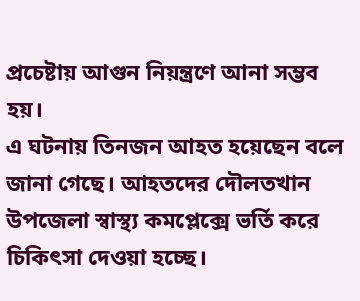প্রচেষ্টায় আগুন নিয়ন্ত্রণে আনা সম্ভব হয়।
এ ঘটনায় তিনজন আহত হয়েছেন বলে জানা গেছে। আহতদের দৌলতখান উপজেলা স্বাস্থ্য কমপ্লেক্সে ভর্তি করে চিকিৎসা দেওয়া হচ্ছে।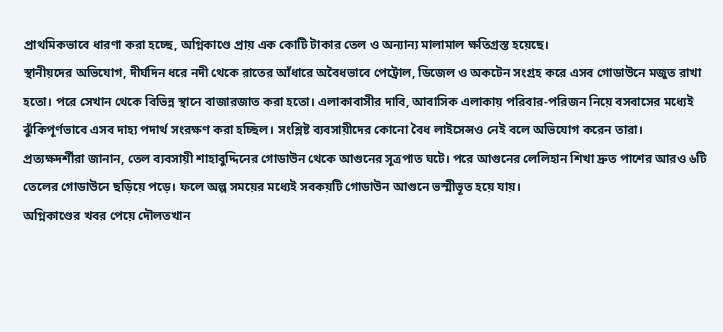প্রাথমিকভাবে ধারণা করা হচ্ছে, অগ্নিকাণ্ডে প্রায় এক কোটি টাকার তেল ও অন্যান্য মালামাল ক্ষতিগ্রস্ত হয়েছে।
স্থানীয়দের অভিযোগ, দীর্ঘদিন ধরে নদী থেকে রাতের আঁধারে অবৈধভাবে পেট্রোল, ডিজেল ও অকটেন সংগ্রহ করে এসব গোডাউনে মজুত রাখা হতো। পরে সেখান থেকে বিভিন্ন স্থানে বাজারজাত করা হতো। এলাকাবাসীর দাবি, আবাসিক এলাকায় পরিবার-পরিজন নিয়ে বসবাসের মধ্যেই ঝুঁকিপূর্ণভাবে এসব দাহ্য পদার্থ সংরক্ষণ করা হচ্ছিল। সংশ্লিষ্ট ব্যবসায়ীদের কোনো বৈধ লাইসেন্সও নেই বলে অভিযোগ করেন তারা।
প্রত্যক্ষদর্শীরা জানান, তেল ব্যবসায়ী শাহাবুদ্দিনের গোডাউন থেকে আগুনের সূত্রপাত ঘটে। পরে আগুনের লেলিহান শিখা দ্রুত পাশের আরও ৬টি তেলের গোডাউনে ছড়িয়ে পড়ে। ফলে অল্প সময়ের মধ্যেই সবকয়টি গোডাউন আগুনে ভস্মীভূত হয়ে যায়।
অগ্নিকাণ্ডের খবর পেয়ে দৌলতখান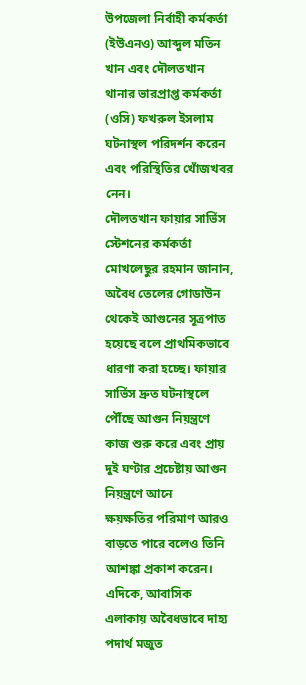উপজেলা নির্বাহী কর্মকর্তা (ইউএনও) আব্দুল মতিন খান এবং দৌলতখান থানার ভারপ্রাপ্ত কর্মকর্তা (ওসি) ফখরুল ইসলাম ঘটনাস্থল পরিদর্শন করেন এবং পরিস্থিতির খোঁজখবর নেন।
দৌলতখান ফায়ার সার্ভিস স্টেশনের কর্মকর্তা মোখলেছুর রহমান জানান, অবৈধ তেলের গোডাউন থেকেই আগুনের সূত্রপাত হয়েছে বলে প্রাথমিকভাবে ধারণা করা হচ্ছে। ফায়ার সার্ভিস দ্রুত ঘটনাস্থলে পৌঁছে আগুন নিয়ন্ত্রণে কাজ শুরু করে এবং প্রায় দুই ঘণ্টার প্রচেষ্টায় আগুন নিয়ন্ত্রণে আনে
ক্ষয়ক্ষতির পরিমাণ আরও বাড়তে পারে বলেও তিনি আশঙ্কা প্রকাশ করেন।
এদিকে, আবাসিক এলাকায় অবৈধভাবে দাহ্য পদার্থ মজুত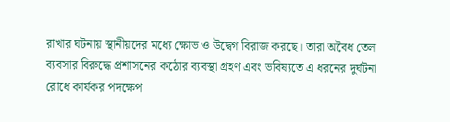রাখার ঘটনায় স্থানীয়দের মধ্যে ক্ষোভ ও উদ্বেগ বিরাজ করছে। তারা অবৈধ তেল ব্যবসার বিরুদ্ধে প্রশাসনের কঠোর ব্যবস্থা গ্রহণ এবং ভবিষ্যতে এ ধরনের দুর্ঘটনা রোধে কার্যকর পদক্ষেপ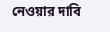নেওয়ার দাবি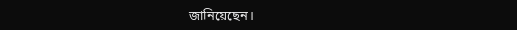জানিয়েছেন।